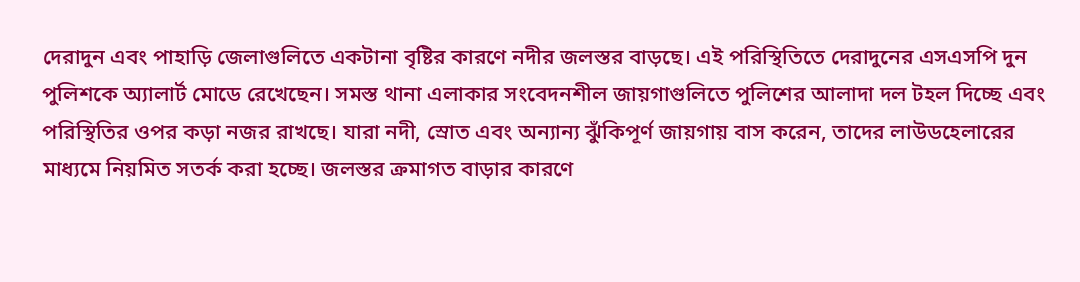দেরাদুন এবং পাহাড়ি জেলাগুলিতে একটানা বৃষ্টির কারণে নদীর জলস্তর বাড়ছে। এই পরিস্থিতিতে দেরাদুনের এসএসপি দুন পুলিশকে অ্যালার্ট মোডে রেখেছেন। সমস্ত থানা এলাকার সংবেদনশীল জায়গাগুলিতে পুলিশের আলাদা দল টহল দিচ্ছে এবং পরিস্থিতির ওপর কড়া নজর রাখছে। যারা নদী, স্রোত এবং অন্যান্য ঝুঁকিপূর্ণ জায়গায় বাস করেন, তাদের লাউডহেলারের মাধ্যমে নিয়মিত সতর্ক করা হচ্ছে। জলস্তর ক্রমাগত বাড়ার কারণে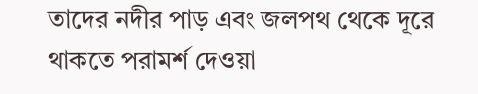তাদের নদীর পাড় এবং জলপথ থেকে দূরে থাকতে পরামর্শ দেওয়া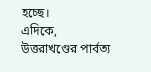হচ্ছে।
এদিকে, উত্তরাখণ্ডের পার্বত্য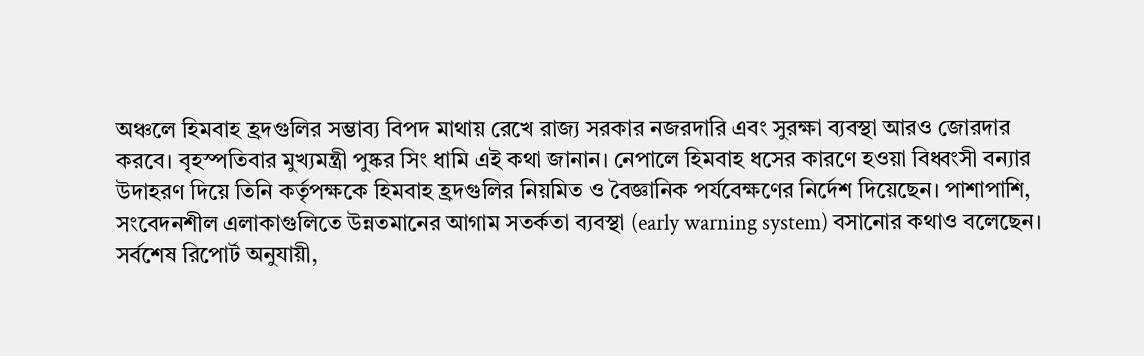অঞ্চলে হিমবাহ হ্রদগুলির সম্ভাব্য বিপদ মাথায় রেখে রাজ্য সরকার নজরদারি এবং সুরক্ষা ব্যবস্থা আরও জোরদার করবে। বৃহস্পতিবার মুখ্যমন্ত্রী পুষ্কর সিং ধামি এই কথা জানান। নেপালে হিমবাহ ধসের কারণে হওয়া বিধ্বংসী বন্যার উদাহরণ দিয়ে তিনি কর্তৃপক্ষকে হিমবাহ হ্রদগুলির নিয়মিত ও বৈজ্ঞানিক পর্যবেক্ষণের নির্দেশ দিয়েছেন। পাশাপাশি, সংবেদনশীল এলাকাগুলিতে উন্নতমানের আগাম সতর্কতা ব্যবস্থা (early warning system) বসানোর কথাও বলেছেন।
সর্বশেষ রিপোর্ট অনুযায়ী,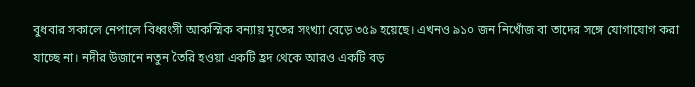বুধবার সকালে নেপালে বিধ্বংসী আকস্মিক বন্যায় মৃতের সংখ্যা বেড়ে ৩৫৯ হয়েছে। এখনও ৯১০ জন নিখোঁজ বা তাদের সঙ্গে যোগাযোগ করা যাচ্ছে না। নদীর উজানে নতুন তৈরি হওয়া একটি হ্রদ থেকে আরও একটি বড়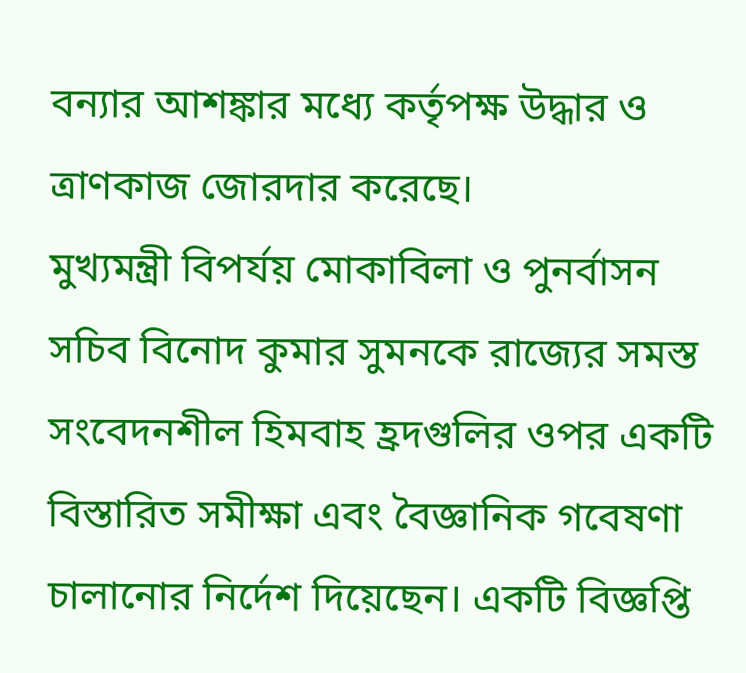বন্যার আশঙ্কার মধ্যে কর্তৃপক্ষ উদ্ধার ও ত্রাণকাজ জোরদার করেছে।
মুখ্যমন্ত্রী বিপর্যয় মোকাবিলা ও পুনর্বাসন সচিব বিনোদ কুমার সুমনকে রাজ্যের সমস্ত সংবেদনশীল হিমবাহ হ্রদগুলির ওপর একটি বিস্তারিত সমীক্ষা এবং বৈজ্ঞানিক গবেষণা চালানোর নির্দেশ দিয়েছেন। একটি বিজ্ঞপ্তি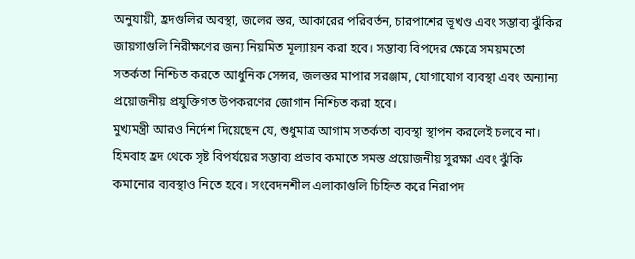অনুযায়ী, হ্রদগুলির অবস্থা, জলের স্তর, আকারের পরিবর্তন, চারপাশের ভূখণ্ড এবং সম্ভাব্য ঝুঁকির জায়গাগুলি নিরীক্ষণের জন্য নিয়মিত মূল্যায়ন করা হবে। সম্ভাব্য বিপদের ক্ষেত্রে সময়মতো সতর্কতা নিশ্চিত করতে আধুনিক সেন্সর, জলস্তর মাপার সরঞ্জাম, যোগাযোগ ব্যবস্থা এবং অন্যান্য প্রয়োজনীয় প্রযুক্তিগত উপকরণের জোগান নিশ্চিত করা হবে।
মুখ্যমন্ত্রী আরও নির্দেশ দিয়েছেন যে, শুধুমাত্র আগাম সতর্কতা ব্যবস্থা স্থাপন করলেই চলবে না। হিমবাহ হ্রদ থেকে সৃষ্ট বিপর্যয়ের সম্ভাব্য প্রভাব কমাতে সমস্ত প্রয়োজনীয় সুরক্ষা এবং ঝুঁকি কমানোর ব্যবস্থাও নিতে হবে। সংবেদনশীল এলাকাগুলি চিহ্নিত করে নিরাপদ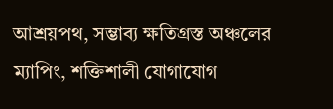আশ্রয়পথ, সম্ভাব্য ক্ষতিগ্রস্ত অঞ্চলের ম্যাপিং, শক্তিশালী যোগাযোগ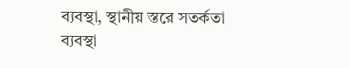ব্যবস্থা, স্থানীয় স্তরে সতর্কতা ব্যবস্থা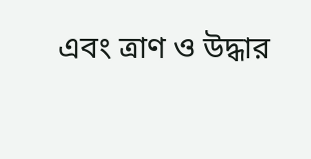এবং ত্রাণ ও উদ্ধার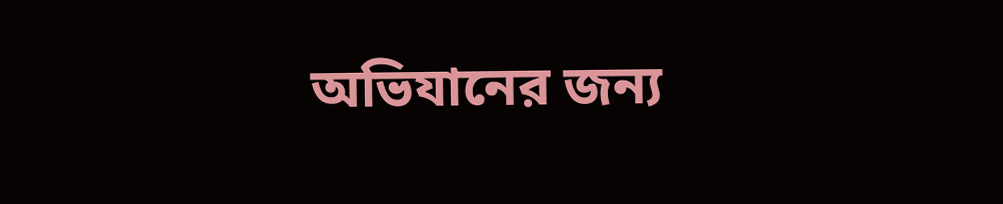অভিযানের জন্য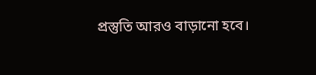প্রস্তুতি আরও বাড়ানো হবে।